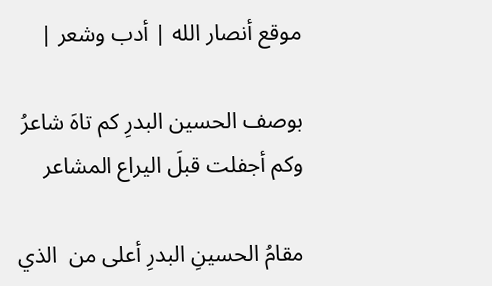موقع أنصار الله | أدب وشعر |

بوصف الحسين البدرِ كم تاهَ شاعرُ
وكم أجفلت قبلَ اليراع المشاعر

مقامُ الحسينِ البدرِ أعلى من  الذي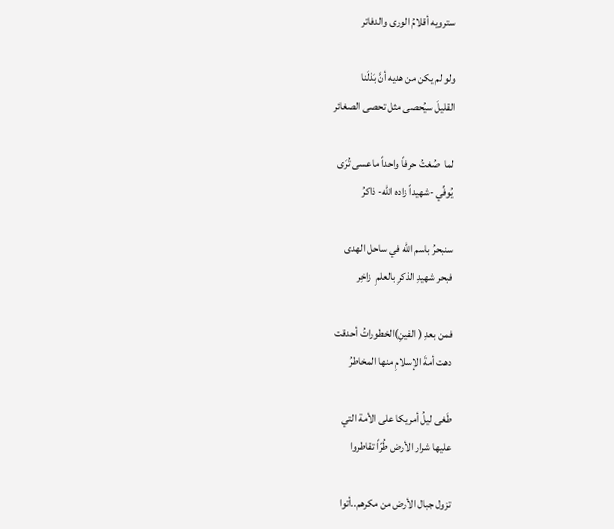سترويه أقلامُ الورى والدفاتر

ولو لم يكن من هديه أنَّ بَذلَنا
القليلَ سيُحصى مثل تحصى الصغائر

لما  صُغتُ حرفاً واحداً ماعسى تُرَى
يُوفِّي -شهيداً زاده الله- ذاكرُ

سنبحرُ باسم الله في ساحل الهدى
فبحر شهيدِ الذكرِ بالعلمِ  زاخِر

فمن بعدِ ( الفينِ)الخطوراتُ أحدقت
دهت أمةَ الإسلامِ منها المخاطرُ

طَغى ليلُ أمريكا على الأمة التي
عليها شرار الأرض طُرّاً تقاطروا

تزول جبال الأرض من مكرهم..أتوا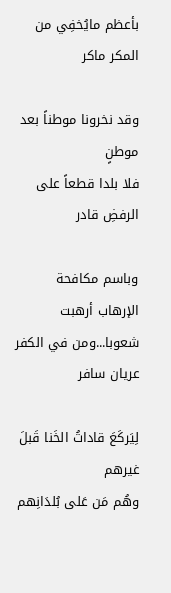بأعظم مايُخفِي من المكر ماكر

وقد نخرونا موطناً بعد موطنٍ
فلا بلدا قطعاً على الرفضِ قادر

وباسم مكافحة الإرهاب أرهبت
شعوبا...ومن في الكفر عريان سافر

لِيَركَعَ قاداتُ الخَنا قَبلَ غيرهم
وهُم مَن عَلى بُلدَانِهم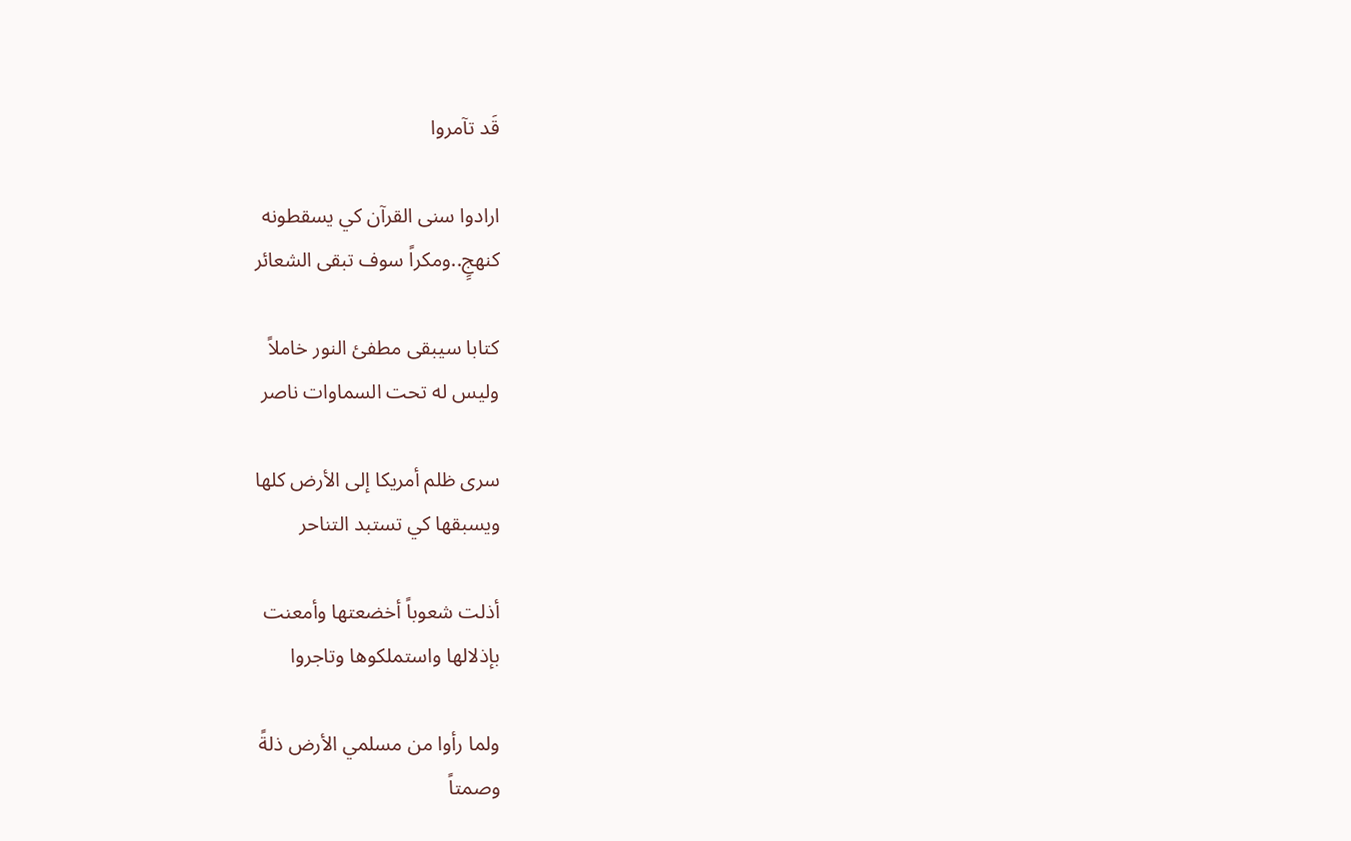قَد تآمروا

ارادوا سنى القرآن كي يسقطونه
كنهجٍ..ومكراً سوف تبقى الشعائر

كتابا سيبقى مطفئ النور خاملاً
وليس له تحت السماوات ناصر

سرى ظلم أمريكا إلى الأرض كلها
ويسبقها كي تستبد التناحر

أذلت شعوباً أخضعتها وأمعنت
بإذلالها واستملكوها وتاجروا

ولما رأوا من مسلمي الأرض ذلةً
وصمتاً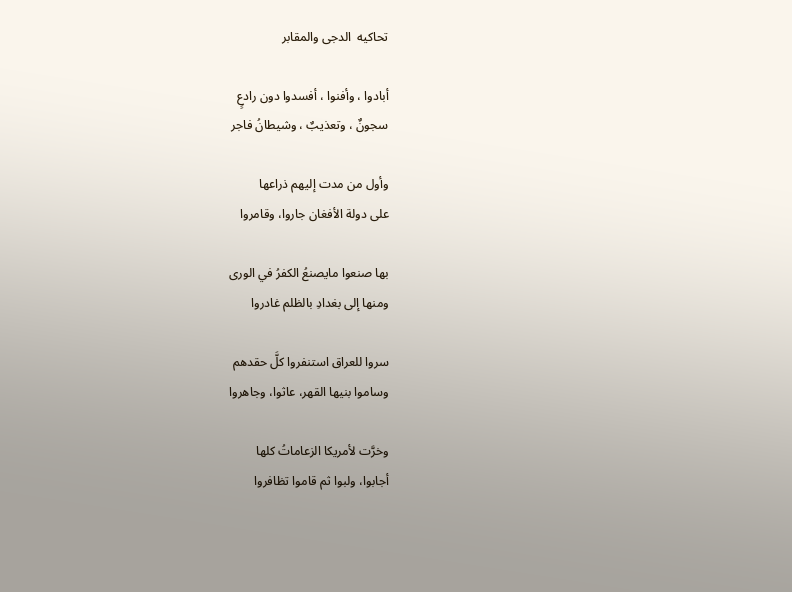تحاكيه  الدجى والمقابر

أبادوا ، وأفنوا ، أفسدوا دون رادعٍ
سجونٌ ، وتعذيبٌ ، وشيطانُ فاجر

وأول من مدت إليهم ذراعها
على دولة الأفغان جاروا، وقامروا

بها صنعوا مايصنعُ الكفرُ في الورى
ومنها إلى بغدادِ بالظلم غادروا

سروا للعراق استنفروا كلَّ حقدهم
وساموا بنيها القهر، عاثوا، وجاهروا

وخرَّت لأمريكا الزعاماتُ كلها
أجابوا، ولبوا ثم قاموا تظافروا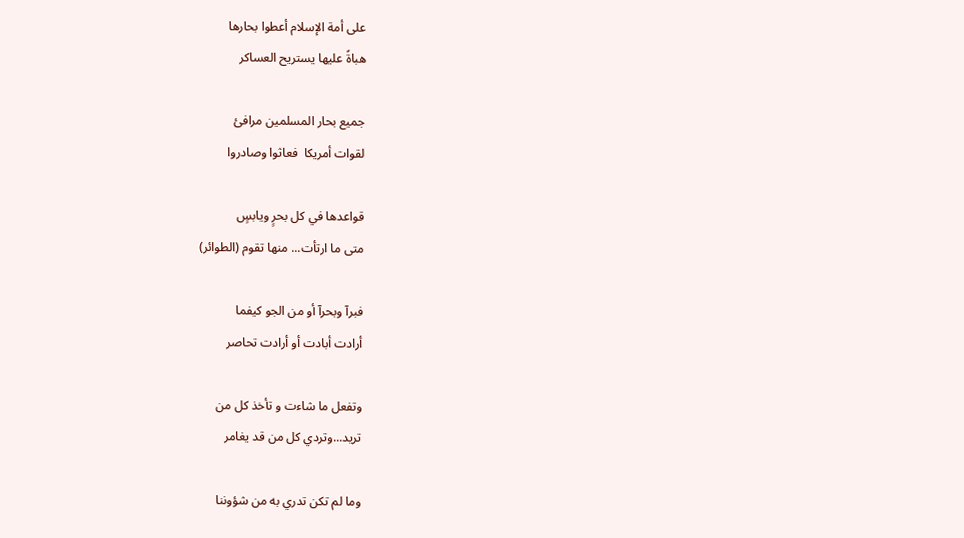على أمة الإسلام أعطوا بحارها
هباةً عليها يستريح العساكر

جميع بحار المسلمين مرافئ
لقوات أمريكا  فعاثوا وصادروا

قواعدها في كل بحرٍ ويابسٍ
متى ما ارتأت... منها تقوم (الطوائر)

فبرآ وبحرآ أو من الجو كيفما
أرادت أبادت أو أرادت تحاصر

وتفعل ما شاءت و تأخذ كل من
تريد...وتردي كل من قد يغامر

وما لم تكن تدري به من شؤوننا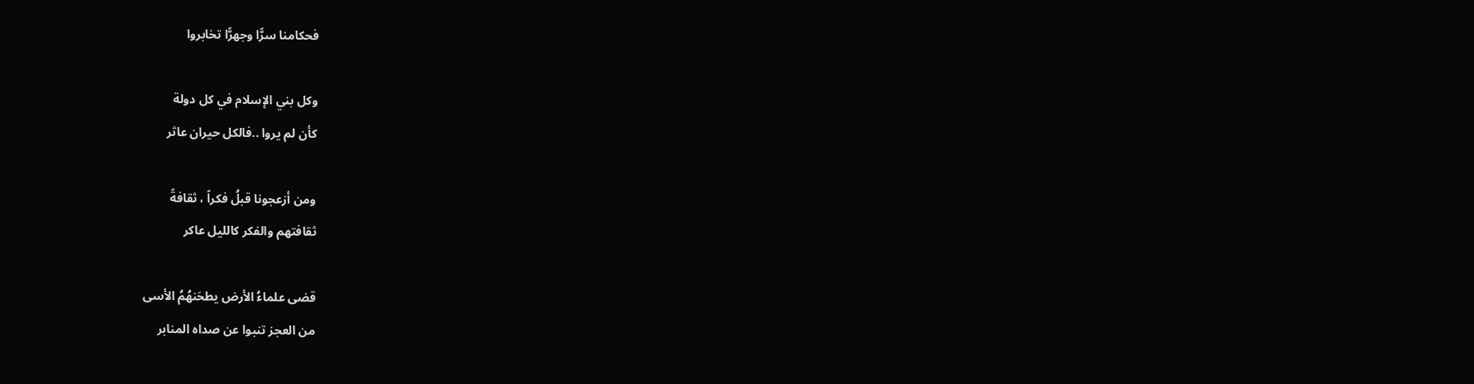فحكامنا سرًّا وجهرًّا تخابروا

وكل بني الإسلام في كل دولة
كأن لم يروا ..فالكل حيران عاثر

ومن أزعجونا قبلُ فكراً ، ثقافةً
ثقافتهم والفكر كالليل عاكر

قضى علماءُ الأرض يطحَنهُمُ الأسى
من العجز تنبوا عن صداه المنابر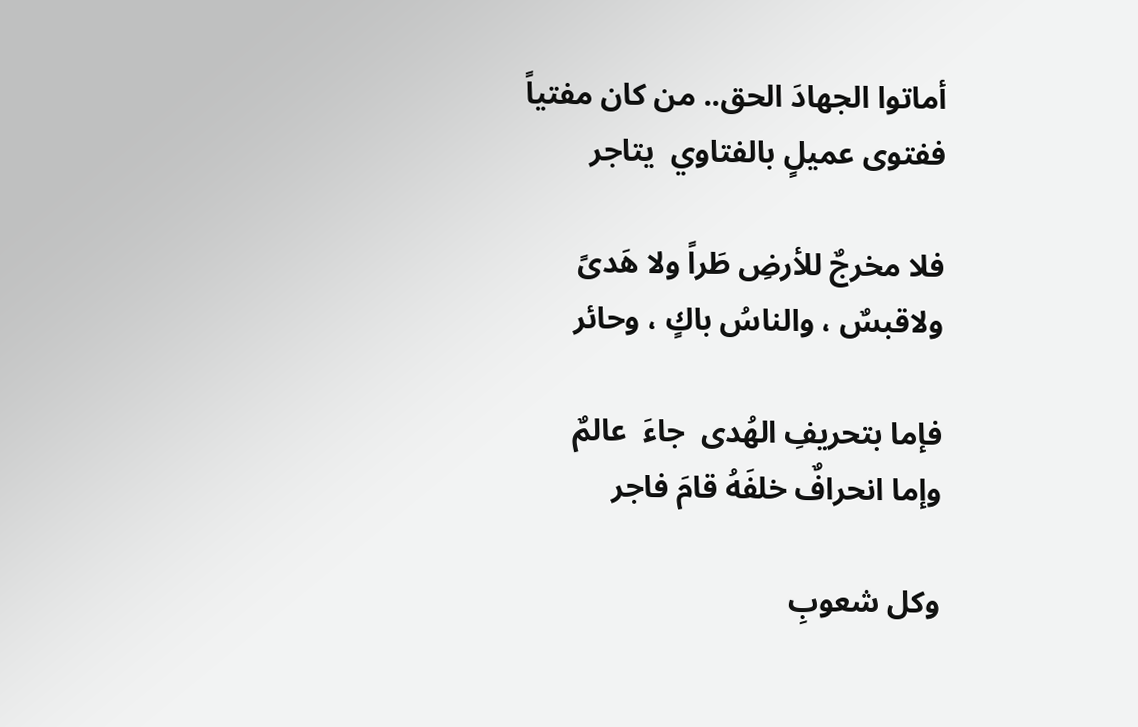أماتوا الجهادَ الحق.. من كان مفتياً
ففتوى عميلٍ بالفتاوي  يتاجر

فلا مخرجٌ للأرضِ طَراً ولا هَدىً
ولاقبسٌ ، والناسُ باكٍ ، وحائر

فإما بتحريفِ الهُدى  جاءَ  عالمٌ
وإما انحرافٌ خلفَهُ قامَ فاجر

وكل شعوبِ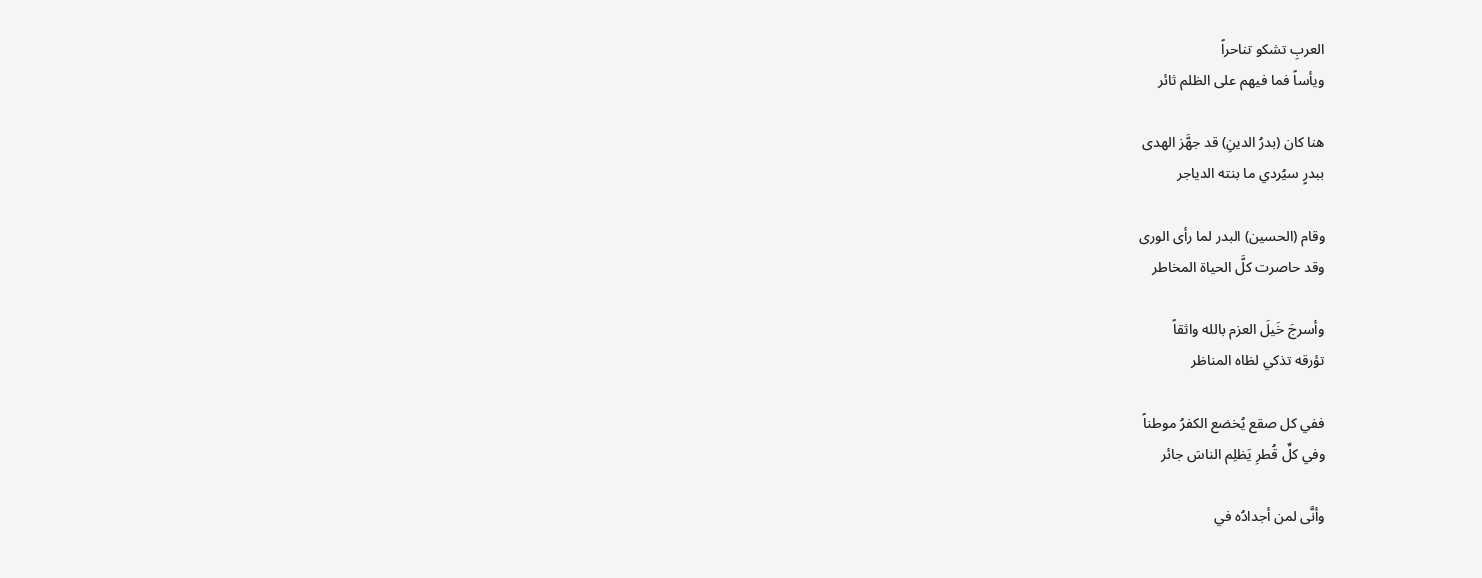العربِ تشكو تناحراً
ويأساً فما فيهم على الظلم ثائر

هنا كان (بدرُ الدينِ) قد جهَّز الهدى
ببدرٍ سيُردي ما بنته الدياجر

وقام (الحسين) البدر لما رأى الورى
وقد حاصرت كلَّ الحياة المخاطر

وأسرجَ خَيلَ العزم بالله واثقاً
تؤرقه تذكي لظاه المناظر

ففي كل صقع يُخضع الكفرُ موطناً
وفي كلِّ قُطرِ يَظلِم الناسَ جائر

وأنَّى لمن أجدادُه في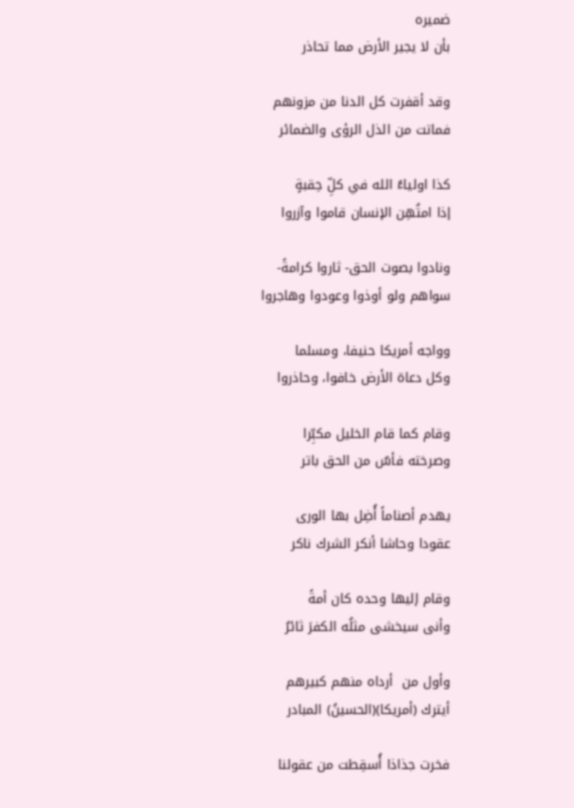ضميره
بأن لا يجير الأرض مما تحاذر

وقد أقفرت كل الدنا من مزونهم
فماتت من الذل الرؤى والضمائر

كذا اولياءُ الله في كلِّ حِقبةٍ
إذا امتُهِن الإنسان قاموا وآزروا

ونادوا بصوت الحق- ثاروا كرامةً-
سواهم ولو أوذوا وعودوا وهاجروا

وواجه أمريكا حنيفا، ومسلما
وكل دعاة الأرض خافوا، وحاذروا

وقام كما قام الخليل مكبِّرا
وصرخته فأسٌ من الحق باتر

يهدم أصناماً أُضِل بها الورى
عقودا وحاشا أنكر الشرك ناكر

وقام إليها وحده كان أمةً
وأنى سيخشى مثلُه الكفرَ ثائرُ

وأول من  أرداه منهم كبيرهم
أيترك (أمريكا)(الحسينُ) المبادر

فخرت جذاذا أُسقِطت من عقولنا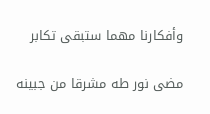وأفكارنا مهما ستبقى تكابر

مضى نور طه مشرقا من جبينه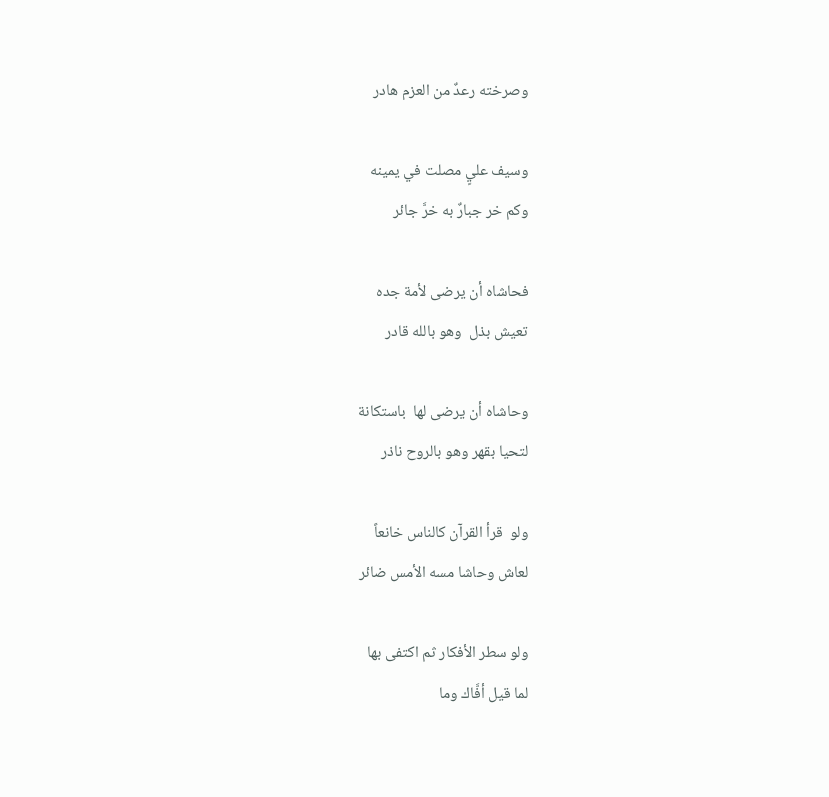وصرخته رعدٌ من العزم هادر

وسيف عليٍ مصلت في يمينه
وكم خر جبارٌ به خرَّ جائر

فحاشاه أن يرضى لأمة جده
تعيش بذل  وهو بالله قادر

وحاشاه أن يرضى لها  باستكانة
لتحيا بقهر وهو بالروح ناذر

ولو  قرأ القرآن كالناس خانعاً
لعاش وحاشا مسه الأمس ضائر

ولو سطر الأفكار ثم اكتفى بها
لما قيل أفَّاك وما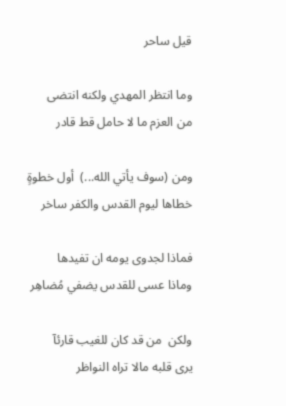قيل ساحر

وما انتظر المهدي ولكنه انتضى
من العزم ما لا حامل قط قادر

ومن (سوف يأتي الله...)  أول خطوةٍ
خطاها ليوم القدس والكفر ساخر

فماذا لجدوى يومه ان تفيدها
وماذا عسى للقدس يضفي مُضاهِر

ولكن  من قد كان للغيب قارئآ
يرى قلبه مالا تراه النواظر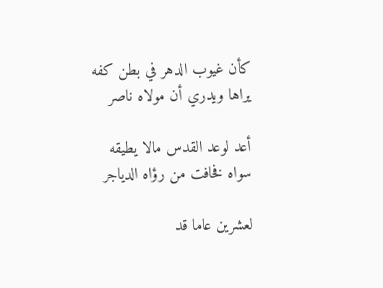كأن غيوب الدهر في بطن كفه
يراها ويدري أن مولاه ناصر

أعد لوعد القدس مالا يطيقه
سواه فخافت من رؤاه الدياجر

لعشرين عاما قد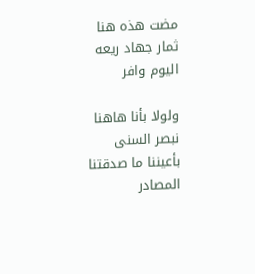مضت هذه هنا
ثمار جهاد ريعه اليوم وافر

ولولا بأنا هاهنا نبصر السنى
بأعيننا ما صدقتنا المصادر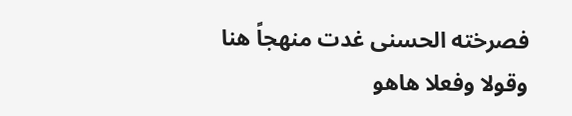فصرخته الحسنى غدت منهجاً هنا
وقولا وفعلا هاهو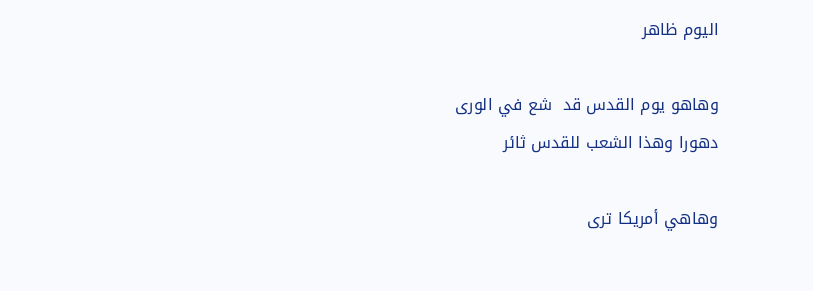اليوم ظاهر

وهاهو يوم القدس قد  شع في الورى
دهورا وهذا الشعب للقدس ثائر

وهاهي أمريكا ترى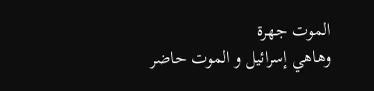الموت جهرة
وهاهي إسرائيل و الموت حاضر